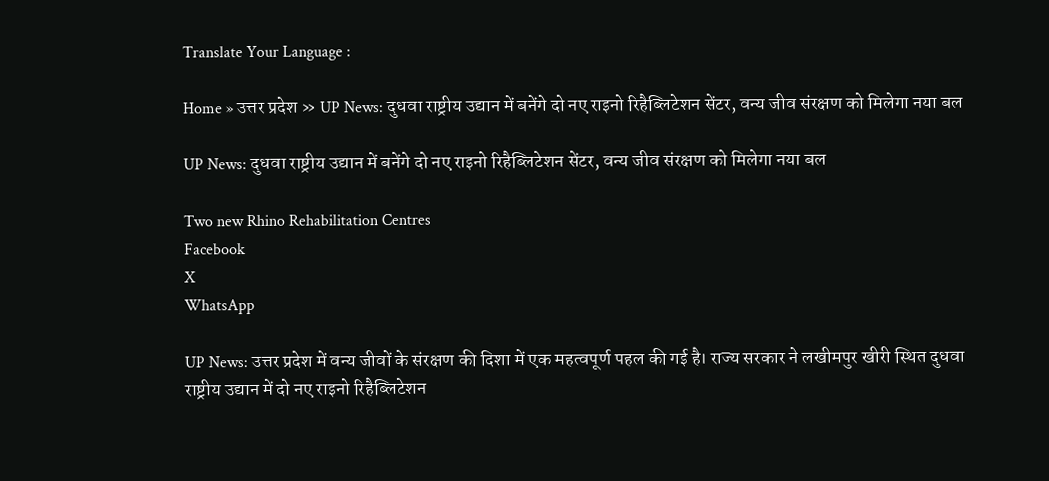Translate Your Language :

Home » उत्तर प्रदेश » UP News: दुधवा राष्ट्रीय उद्यान में बनेंगे दो नए राइनो रिहैब्लिटेशन सेंटर, वन्य जीव संरक्षण को मिलेगा नया बल

UP News: दुधवा राष्ट्रीय उद्यान में बनेंगे दो नए राइनो रिहैब्लिटेशन सेंटर, वन्य जीव संरक्षण को मिलेगा नया बल

Two new Rhino Rehabilitation Centres
Facebook
X
WhatsApp

UP News: उत्तर प्रदेश में वन्य जीवों के संरक्षण की दिशा में एक महत्वपूर्ण पहल की गई है। राज्य सरकार ने लखीमपुर खीरी स्थित दुधवा राष्ट्रीय उद्यान में दो नए राइनो रिहैब्लिटेशन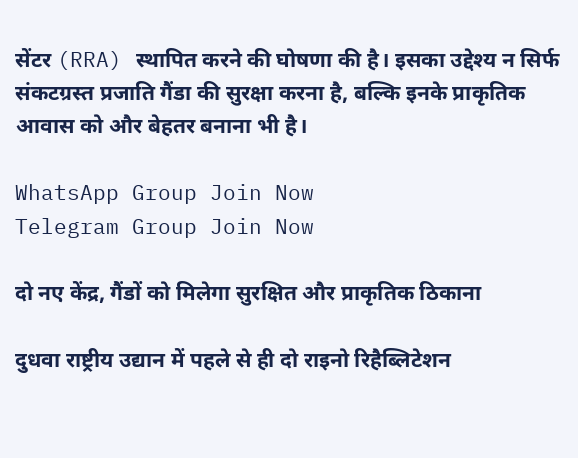सेंटर (RRA) स्थापित करने की घोषणा की है। इसका उद्देश्य न सिर्फ संकटग्रस्त प्रजाति गैंडा की सुरक्षा करना है, बल्कि इनके प्राकृतिक आवास को और बेहतर बनाना भी है।

WhatsApp Group Join Now
Telegram Group Join Now

दो नए केंद्र, गैंडों को मिलेगा सुरक्षित और प्राकृतिक ठिकाना

दुधवा राष्ट्रीय उद्यान में पहले से ही दो राइनो रिहैब्लिटेशन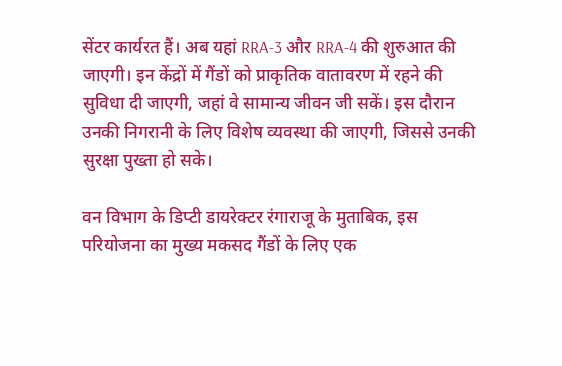सेंटर कार्यरत हैं। अब यहां RRA-3 और RRA-4 की शुरुआत की जाएगी। इन केंद्रों में गैंडों को प्राकृतिक वातावरण में रहने की सुविधा दी जाएगी, जहां वे सामान्य जीवन जी सकें। इस दौरान उनकी निगरानी के लिए विशेष व्यवस्था की जाएगी, जिससे उनकी सुरक्षा पुख्ता हो सके।

वन विभाग के डिप्टी डायरेक्टर रंगाराजू के मुताबिक, इस परियोजना का मुख्य मकसद गैंडों के लिए एक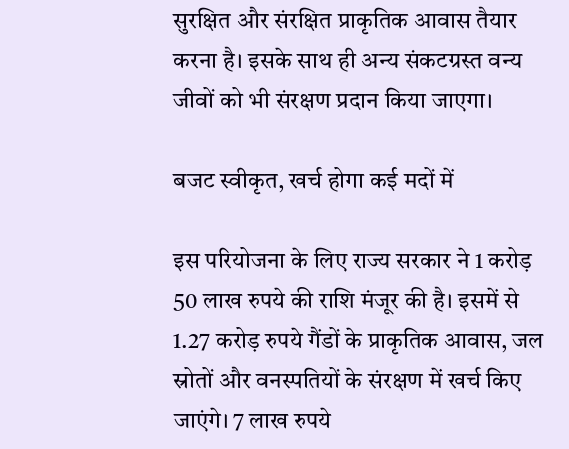सुरक्षित और संरक्षित प्राकृतिक आवास तैयार करना है। इसके साथ ही अन्य संकटग्रस्त वन्य जीवों को भी संरक्षण प्रदान किया जाएगा।

बजट स्वीकृत, खर्च होगा कई मदों में

इस परियोजना के लिए राज्य सरकार ने 1 करोड़ 50 लाख रुपये की राशि मंजूर की है। इसमें से 1.27 करोड़ रुपये गैंडों के प्राकृतिक आवास, जल स्रोतों और वनस्पतियों के संरक्षण में खर्च किए जाएंगे। 7 लाख रुपये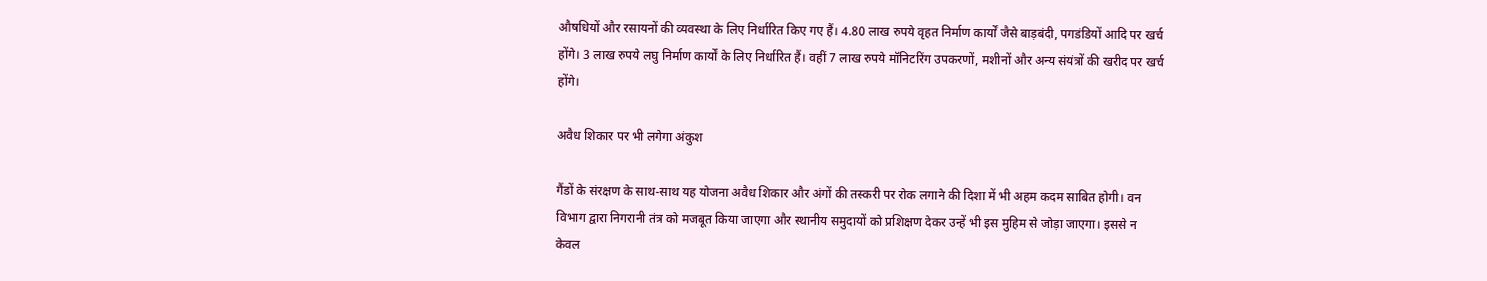औषधियों और रसायनों की व्यवस्था के लिए निर्धारित किए गए हैं। 4.80 लाख रुपये वृहत निर्माण कार्यों जैसे बाड़बंदी, पगडंडियों आदि पर खर्च होंगे। 3 लाख रुपये लघु निर्माण कार्यों के लिए निर्धारित हैं। वहीं 7 लाख रुपये मॉनिटरिंग उपकरणों, मशीनों और अन्य संयंत्रों की खरीद पर खर्च होंगे।

अवैध शिकार पर भी लगेगा अंकुश

गैंडों के संरक्षण के साथ-साथ यह योजना अवैध शिकार और अंगों की तस्करी पर रोक लगाने की दिशा में भी अहम कदम साबित होगी। वन विभाग द्वारा निगरानी तंत्र को मजबूत किया जाएगा और स्थानीय समुदायों को प्रशिक्षण देकर उन्हें भी इस मुहिम से जोड़ा जाएगा। इससे न केवल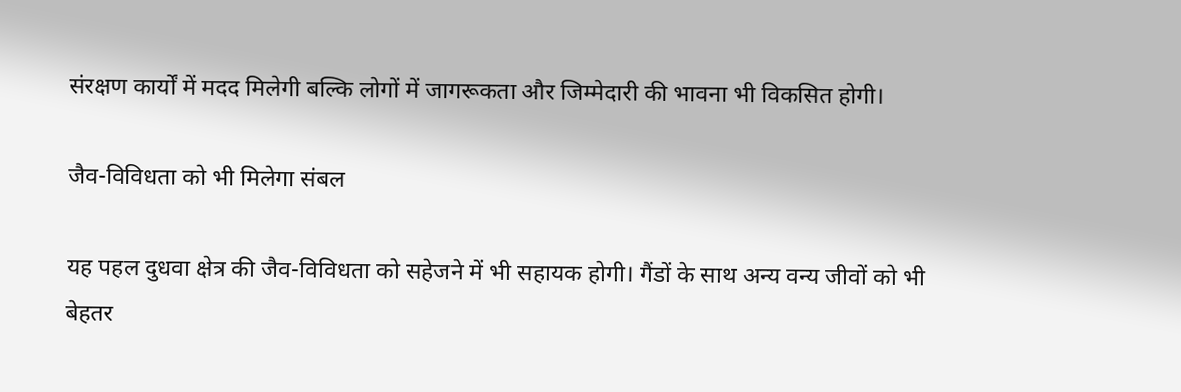संरक्षण कार्यों में मदद मिलेगी बल्कि लोगों में जागरूकता और जिम्मेदारी की भावना भी विकसित होगी।

जैव-विविधता को भी मिलेगा संबल

यह पहल दुधवा क्षेत्र की जैव-विविधता को सहेजने में भी सहायक होगी। गैंडों के साथ अन्य वन्य जीवों को भी बेहतर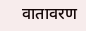वातावरण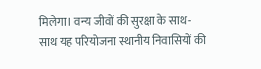मिलेगा। वन्य जीवों की सुरक्षा के साथ-साथ यह परियोजना स्थानीय निवासियों की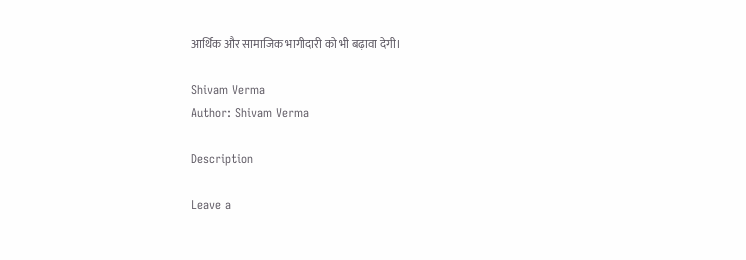आर्थिक और सामाजिक भागीदारी को भी बढ़ावा देगी।

Shivam Verma
Author: Shivam Verma

Description

Leave a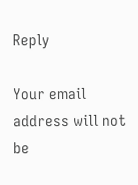Reply

Your email address will not be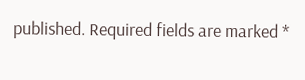published. Required fields are marked *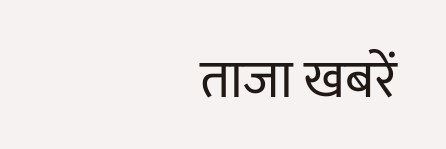ताजा खबरें